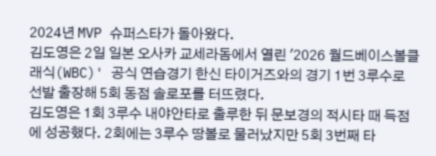2024년 MVP 슈퍼스타가 돌아왔다.
김도영은 2일 일본 오사카 교세라돔에서 열린 '2026 월드베이스볼클래식(WBC)' 공식 연습경기 한신 타이거즈와의 경기 1번 3루수로 선발 출장해 5회 동점 솔로포를 터뜨렸다.
김도영은 1회 3루수 내야안타로 출루한 뒤 문보경의 적시타 때 득점에 성공했다. 2회에는 3루수 땅볼로 물러났지만 5회 3번째 타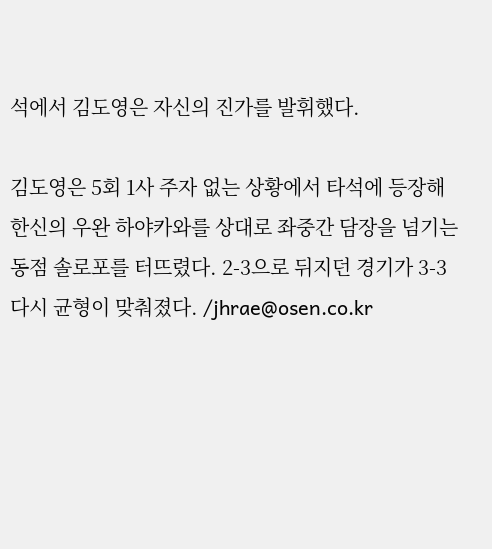석에서 김도영은 자신의 진가를 발휘했다.

김도영은 5회 1사 주자 없는 상황에서 타석에 등장해 한신의 우완 하야카와를 상대로 좌중간 담장을 넘기는 동점 솔로포를 터뜨렸다. 2-3으로 뒤지던 경기가 3-3 다시 균형이 맞춰졌다. /jhrae@osen.co.kr